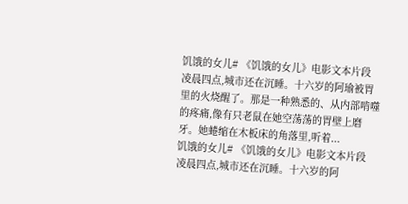饥饿的女儿# 《饥饿的女儿》电影文本片段 凌晨四点,城市还在沉睡。十六岁的阿瑜被胃里的火烧醒了。那是一种熟悉的、从内部啃噬的疼痛,像有只老鼠在她空荡荡的胃壁上磨牙。她蜷缩在木板床的角落里,听着...
饥饿的女儿# 《饥饿的女儿》电影文本片段 凌晨四点,城市还在沉睡。十六岁的阿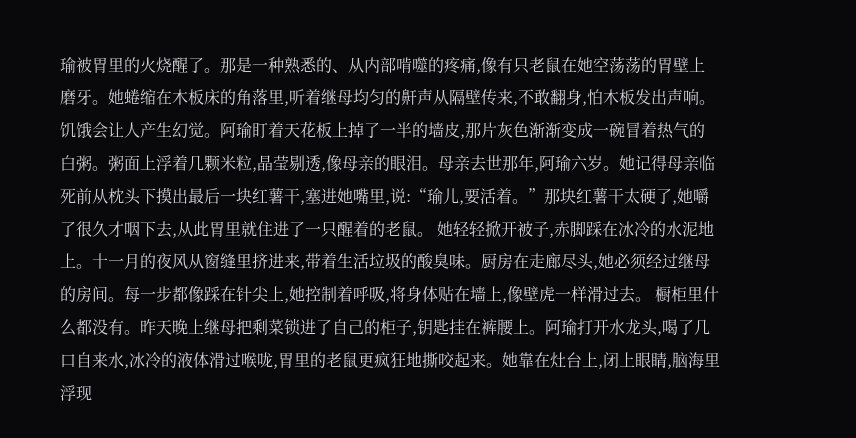瑜被胃里的火烧醒了。那是一种熟悉的、从内部啃噬的疼痛,像有只老鼠在她空荡荡的胃壁上磨牙。她蜷缩在木板床的角落里,听着继母均匀的鼾声从隔壁传来,不敢翻身,怕木板发出声响。 饥饿会让人产生幻觉。阿瑜盯着天花板上掉了一半的墙皮,那片灰色渐渐变成一碗冒着热气的白粥。粥面上浮着几颗米粒,晶莹剔透,像母亲的眼泪。母亲去世那年,阿瑜六岁。她记得母亲临死前从枕头下摸出最后一块红薯干,塞进她嘴里,说:“瑜儿,要活着。”那块红薯干太硬了,她嚼了很久才咽下去,从此胃里就住进了一只醒着的老鼠。 她轻轻掀开被子,赤脚踩在冰冷的水泥地上。十一月的夜风从窗缝里挤进来,带着生活垃圾的酸臭味。厨房在走廊尽头,她必须经过继母的房间。每一步都像踩在针尖上,她控制着呼吸,将身体贴在墙上,像壁虎一样滑过去。 橱柜里什么都没有。昨天晚上继母把剩菜锁进了自己的柜子,钥匙挂在裤腰上。阿瑜打开水龙头,喝了几口自来水,冰冷的液体滑过喉咙,胃里的老鼠更疯狂地撕咬起来。她靠在灶台上,闭上眼睛,脑海里浮现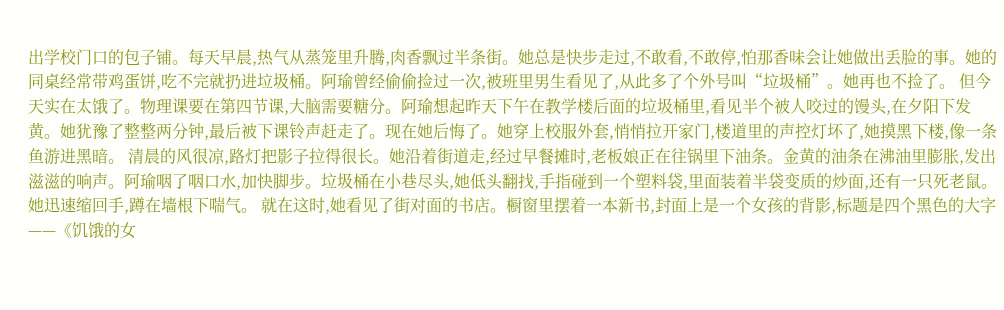出学校门口的包子铺。每天早晨,热气从蒸笼里升腾,肉香飘过半条街。她总是快步走过,不敢看,不敢停,怕那香味会让她做出丢脸的事。她的同桌经常带鸡蛋饼,吃不完就扔进垃圾桶。阿瑜曾经偷偷捡过一次,被班里男生看见了,从此多了个外号叫“垃圾桶”。她再也不捡了。 但今天实在太饿了。物理课要在第四节课,大脑需要糖分。阿瑜想起昨天下午在教学楼后面的垃圾桶里,看见半个被人咬过的馒头,在夕阳下发黄。她犹豫了整整两分钟,最后被下课铃声赶走了。现在她后悔了。她穿上校服外套,悄悄拉开家门,楼道里的声控灯坏了,她摸黑下楼,像一条鱼游进黑暗。 清晨的风很凉,路灯把影子拉得很长。她沿着街道走,经过早餐摊时,老板娘正在往锅里下油条。金黄的油条在沸油里膨胀,发出滋滋的响声。阿瑜咽了咽口水,加快脚步。垃圾桶在小巷尽头,她低头翻找,手指碰到一个塑料袋,里面装着半袋变质的炒面,还有一只死老鼠。她迅速缩回手,蹲在墙根下喘气。 就在这时,她看见了街对面的书店。橱窗里摆着一本新书,封面上是一个女孩的背影,标题是四个黑色的大字——《饥饿的女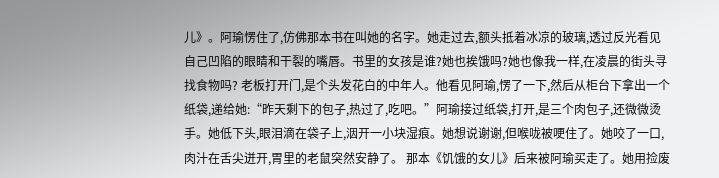儿》。阿瑜愣住了,仿佛那本书在叫她的名字。她走过去,额头抵着冰凉的玻璃,透过反光看见自己凹陷的眼睛和干裂的嘴唇。书里的女孩是谁?她也挨饿吗?她也像我一样,在凌晨的街头寻找食物吗? 老板打开门,是个头发花白的中年人。他看见阿瑜,愣了一下,然后从柜台下拿出一个纸袋,递给她:“昨天剩下的包子,热过了,吃吧。”阿瑜接过纸袋,打开,是三个肉包子,还微微烫手。她低下头,眼泪滴在袋子上,洇开一小块湿痕。她想说谢谢,但喉咙被哽住了。她咬了一口,肉汁在舌尖迸开,胃里的老鼠突然安静了。 那本《饥饿的女儿》后来被阿瑜买走了。她用捡废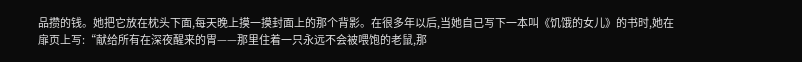品攒的钱。她把它放在枕头下面,每天晚上摸一摸封面上的那个背影。在很多年以后,当她自己写下一本叫《饥饿的女儿》的书时,她在扉页上写:“献给所有在深夜醒来的胃——那里住着一只永远不会被喂饱的老鼠,那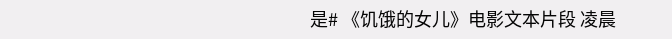是# 《饥饿的女儿》电影文本片段 凌晨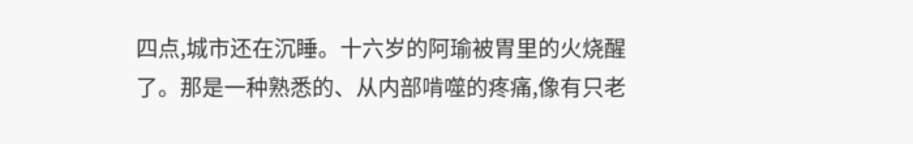四点,城市还在沉睡。十六岁的阿瑜被胃里的火烧醒了。那是一种熟悉的、从内部啃噬的疼痛,像有只老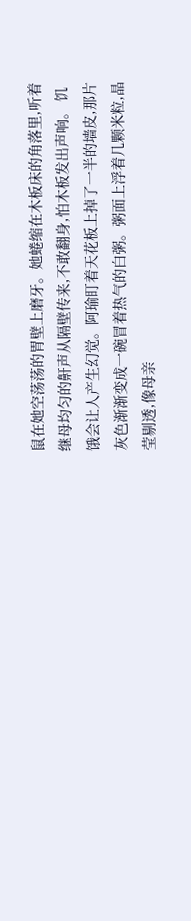鼠在她空荡荡的胃壁上磨牙。她蜷缩在木板床的角落里,听着继母均匀的鼾声从隔壁传来,不敢翻身,怕木板发出声响。 饥饿会让人产生幻觉。阿瑜盯着天花板上掉了一半的墙皮,那片灰色渐渐变成一碗冒着热气的白粥。粥面上浮着几颗米粒,晶莹剔透,像母亲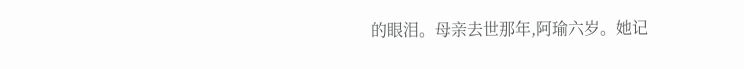的眼泪。母亲去世那年,阿瑜六岁。她记